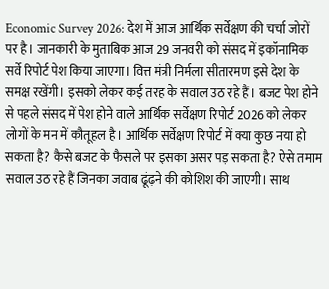Economic Survey 2026: देश में आज आर्थिक सर्वेक्षण की चर्चा जोरों पर है। जानकारी के मुताबिक आज 29 जनवरी को संसद में इकॉनामिक सर्वे रिपोर्ट पेश किया जाएगा। वित्त मंत्री निर्मला सीतारमण इसे देश के समक्ष रखेंगी। इसको लेकर कई तरह के सवाल उठ रहे हैं। बजट पेश होने से पहले संसद में पेश होने वाले आर्थिक सर्वेक्षण रिपोर्ट 2026 को लेकर लोगों के मन में कौतूहल है। आर्थिक सर्वेक्षण रिपोर्ट में क्या कुछ नया हो सकता है? कैसे बजट के फैसले पर इसका असर पड़ सकता है? ऐसे तमाम सवाल उठ रहे हैं जिनका जवाब ढूंढ़ने की कोशिश की जाएगी। साथ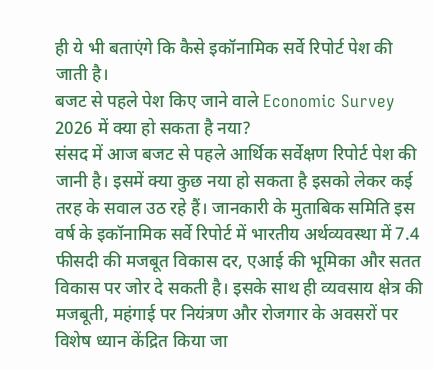ही ये भी बताएंगे कि कैसे इकॉनामिक सर्वे रिपोर्ट पेश की जाती है।
बजट से पहले पेश किए जाने वाले Economic Survey 2026 में क्या हो सकता है नया?
संसद में आज बजट से पहले आर्थिक सर्वेक्षण रिपोर्ट पेश की जानी है। इसमें क्या कुछ नया हो सकता है इसको लेकर कई तरह के सवाल उठ रहे हैं। जानकारी के मुताबिक समिति इस वर्ष के इकॉनामिक सर्वे रिपोर्ट में भारतीय अर्थव्यवस्था में 7.4 फीसदी की मजबूत विकास दर, एआई की भूमिका और सतत विकास पर जोर दे सकती है। इसके साथ ही व्यवसाय क्षेत्र की मजबूती, महंगाई पर नियंत्रण और रोजगार के अवसरों पर विशेष ध्यान केंद्रित किया जा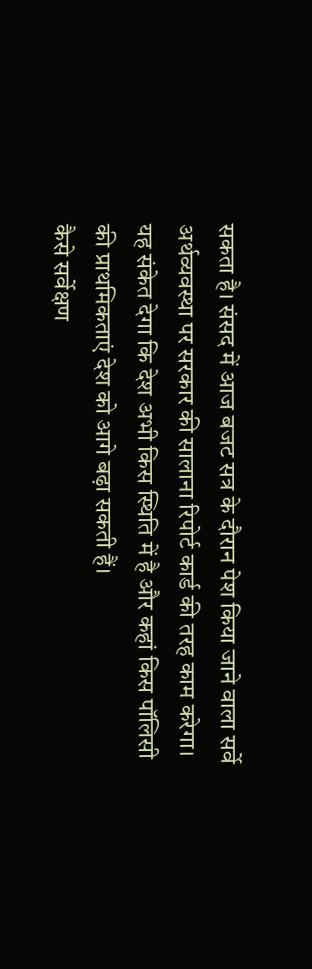सकता है। संसद में आज बजट सत्र के दौरान पेश किया जाने वाला सर्वे अर्थव्यवस्था पर सरकार की सालाना रिपोर्ट कार्ड की तरह काम करेगा। यह संकेत देगा कि देश अभी किस स्थिति में है और कहां किस पॉलिसी की प्राथमिकताएं देश को आगे बढ़ा सकती हैं।
कैसे सर्वेक्षण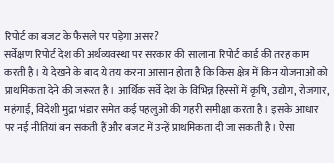रिपोर्ट का बजट के फैसले पर पड़ेगा असर?
सर्वेक्षण रिपोर्ट देश की अर्थव्यवस्था पर सरकार की सालाना रिपोर्ट कार्ड की तरह काम करती है। ये देखने के बाद ये तय करना आसान होता है कि किस क्षेत्र में किन योजनाओं को प्राथमिकता देने की जरूरत है। आर्थिक सर्वे देश के विभिन्न हिस्सों में कृषि, उद्योग, रोजगार, महंगाई, विदेशी मुद्रा भंडार समेत कई पहलुओं की गहरी समीक्षा करता है। इसके आधार पर नई नीतियां बन सकती हैं और बजट में उन्हें प्राथमिकता दी जा सकती है। ऐसा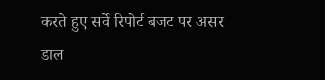करते हुए सर्वे रिपोर्ट बजट पर असर डाल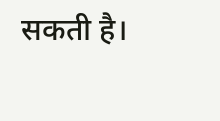सकती है।